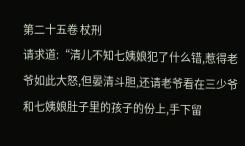第二十五卷 杖刑
请求道:“清儿不知七姨娘犯了什么错,惹得老爷如此大怒,但晏清斗胆,还请老爷看在三少爷和七姨娘肚子里的孩子的份上,手下留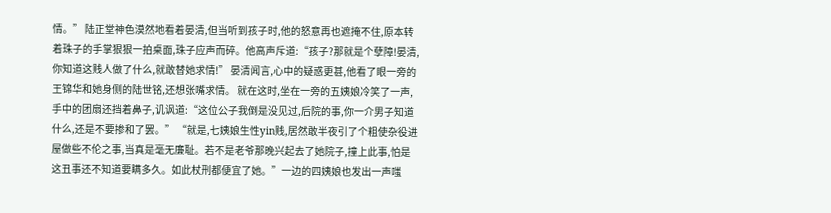情。” 陆正堂神色漠然地看着晏清,但当听到孩子时,他的怒意再也遮掩不住,原本转着珠子的手掌狠狠一拍桌面,珠子应声而碎。他高声斥道:“孩子?那就是个孽障!晏清,你知道这贱人做了什么,就敢替她求情!” 晏清闻言,心中的疑惑更甚,他看了眼一旁的王锦华和她身侧的陆世铭,还想张嘴求情。 就在这时,坐在一旁的五姨娘冷笑了一声,手中的团扇还挡着鼻子,讥讽道:“这位公子我倒是没见过,后院的事,你一介男子知道什么,还是不要掺和了罢。” “就是,七姨娘生性yin贱,居然敢半夜引了个粗使杂役进屋做些不伦之事,当真是毫无廉耻。若不是老爷那晚兴起去了她院子,撞上此事,怕是这丑事还不知道要瞒多久。如此杖刑都便宜了她。”一边的四姨娘也发出一声嗤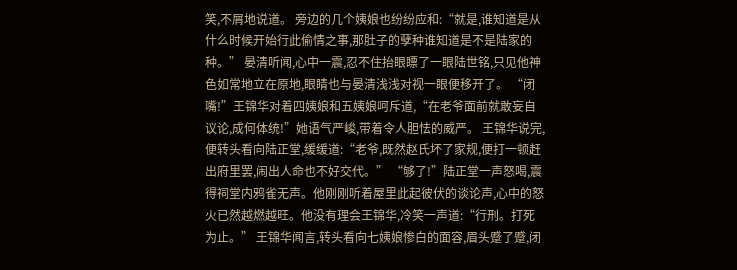笑,不屑地说道。 旁边的几个姨娘也纷纷应和:“就是,谁知道是从什么时候开始行此偷情之事,那肚子的孽种谁知道是不是陆家的种。” 晏清听闻,心中一震,忍不住抬眼瞟了一眼陆世铭,只见他神色如常地立在原地,眼睛也与晏清浅浅对视一眼便移开了。 “闭嘴!”王锦华对着四姨娘和五姨娘呵斥道,“在老爷面前就敢妄自议论,成何体统!”她语气严峻,带着令人胆怯的威严。 王锦华说完,便转头看向陆正堂,缓缓道:“老爷,既然赵氏坏了家规,便打一顿赶出府里罢,闹出人命也不好交代。” “够了!”陆正堂一声怒喝,震得祠堂内鸦雀无声。他刚刚听着屋里此起彼伏的谈论声,心中的怒火已然越燃越旺。他没有理会王锦华,冷笑一声道:“行刑。打死为止。” 王锦华闻言,转头看向七姨娘惨白的面容,眉头蹙了蹙,闭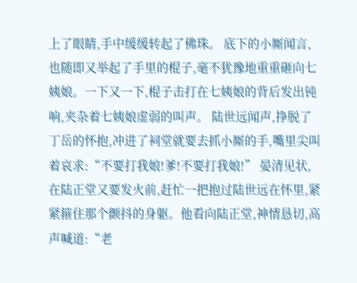上了眼睛,手中缓缓转起了佛珠。 底下的小厮闻言,也随即又举起了手里的棍子,毫不犹豫地重重砸向七姨娘。一下又一下,棍子击打在七姨娘的背后发出钝响,夹杂着七姨娘虚弱的叫声。 陆世远闻声,挣脱了丁岳的怀抱,冲进了祠堂就要去抓小厮的手,嘴里尖叫着哀求:“不要打我娘!爹!不要打我娘!” 晏清见状,在陆正堂又要发火前,赶忙一把抱过陆世远在怀里,紧紧箍住那个颤抖的身躯。他看向陆正堂,神情恳切,高声喊道:“老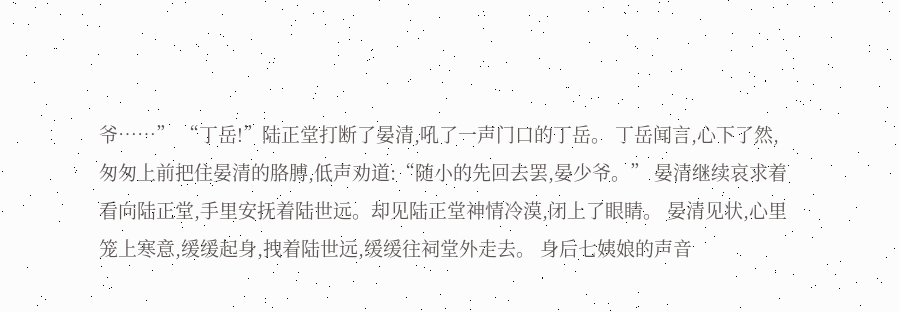爷……” “丁岳!”陆正堂打断了晏清,吼了一声门口的丁岳。 丁岳闻言,心下了然,匆匆上前把住晏清的胳膊,低声劝道:“随小的先回去罢,晏少爷。” 晏清继续哀求着看向陆正堂,手里安抚着陆世远。却见陆正堂神情冷漠,闭上了眼睛。 晏清见状,心里笼上寒意,缓缓起身,拽着陆世远,缓缓往祠堂外走去。 身后七姨娘的声音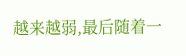越来越弱,最后随着一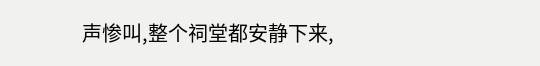声惨叫,整个祠堂都安静下来,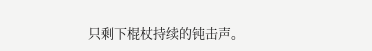只剩下棍杖持续的钝击声。